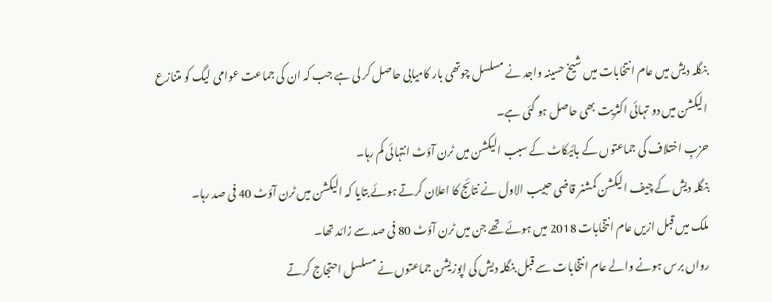بنگلہ دیش میں عام انتخابات میں شیخ حسینہ واجد نے مسلسل چوتھی بار کامیابی حاصل کر لی ہے جب کہ ان کی جماعت عوامی لیگ کو متنازع الیکشن میں دو تہائی اکثریت بھی حاصل ہو گئی ہے۔
حزبِ اختلاف کی جماعتوں کے بائیکاٹ کے سبب الیکشن میں ٹرن آؤٹ انتہائی کم رہا۔
بنگلہ دیش کے چیف الیکشن کمشنر قاضی حبیب الاول نے نتائج کا اعلان کرتے ہوئے بتایا کہ الیکشن میں ٹرن آؤٹ 40 فی صد رہا۔
ملک میں قبل ازیں عام انتخابات 2018 میں ہوئے تھے جن میں ٹرن آؤٹ 80 فی صد سے زائد تھا۔
رواں برس ہونے والے عام انتخابات سے قبل بنگلہ دیش کی اپوزیشن جماعتوں نے مسلسل احتجاج کرتے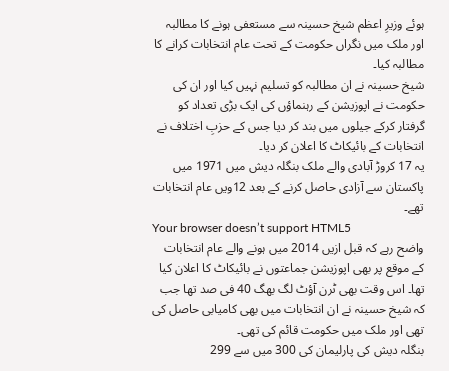ہوئے وزیرِ اعظم شیخ حسینہ سے مستعفی ہونے کا مطالبہ اور ملک میں نگراں حکومت کے تحت عام انتخابات کرانے کا مطالبہ کیا۔
شیخ حسینہ نے ان مطالبہ کو تسلیم نہیں کیا اور ان کی حکومت نے اپوزیشن کے رہنماؤں کی ایک بڑی تعداد کو گرفتار کرکے جیلوں میں بند کر دیا جس کے حزبِ اختلاف نے انتخابات کے بائیکاٹ کا اعلان کر دیا۔
یہ 17 کروڑ آبادی والے ملک بنگلہ دیش میں 1971 میں پاکستان سے آزادی حاصل کرنے کے بعد 12ویں عام انتخابات تھے۔
Your browser doesn’t support HTML5
واضح رہے کہ قبل ازیں 2014 میں ہونے والے عام انتخابات کے موقع پر بھی اپوزیشن جماعتوں نے بائیکاٹ کا اعلان کیا تھا۔ اس وقت بھی ٹرن آؤٹ لگ بھگ 40 فی صد تھا جب کہ شیخ حسینہ نے ان انتخابات میں بھی کامیابی حاصل کی تھی اور ملک میں حکومت قائم کی تھی۔
بنگلہ دیش کی پارلیمان کی 300 میں سے 299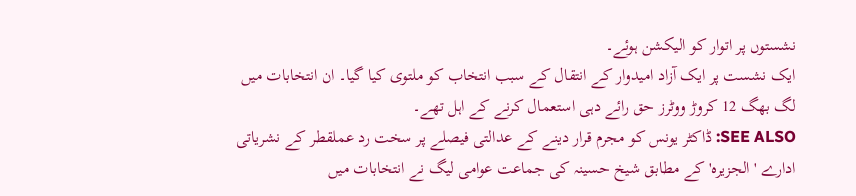نشستوں پر اتوار کو الیکشن ہوئے۔
ایک نشست پر ایک آزاد امیدوار کے انتقال کے سبب انتخاب کو ملتوی کیا گیا۔ ان انتخابات میں لگ بھگ 12 کروڑ ووٹرز حق رائے دہی استعمال کرنے کے اہل تھے۔
SEE ALSO: ڈاکٹر یونس کو مجرم قرار دینے کے عدالتی فیصلے پر سخت رد عملقطر کے نشریاتی ادارے 'الجزیرہ' کے مطابق شیخ حسینہ کی جماعت عوامی لیگ نے انتخابات میں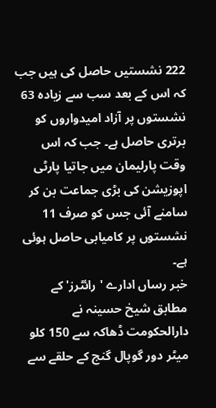222 نشستیں حاصل کی ہیں جب کہ اس کے بعد سب سے زیادہ 63 نشستوں پر آزاد امیدواروں کو برتری حاصل ہے۔ جب کہ اس وقت پارلیمان میں جاتیا پارٹی اپوزیشن کی بڑی جماعت بن کر سامنے آئی جس کو صرف 11 نشستوں پر کامیابی حاصل ہوئی ہے۔
خبر رساں ادارے 'رائٹرز' کے مطابق شیخ حسینہ نے دارالحکومت ڈھاکہ سے 150 کلو میٹر دور گوپال گنج کے حلقے سے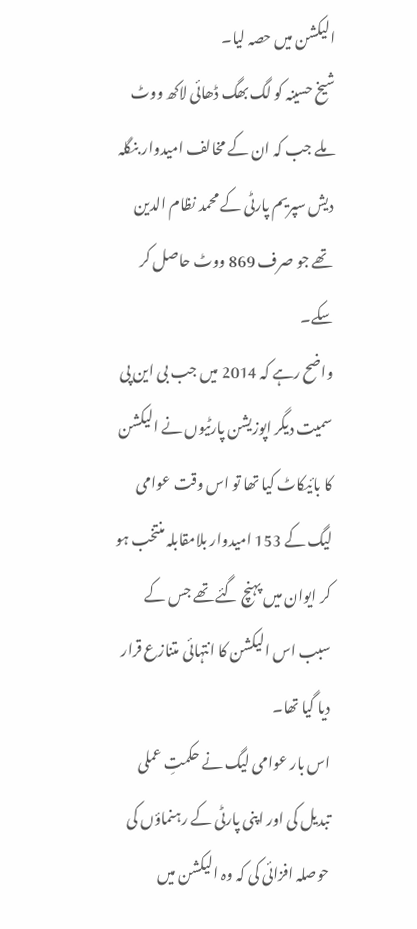الیکشن میں حصہ لیا۔
شیخ حسینہ کو لگ بھگ ڈھائی لاکھ ووٹ ملے جب کہ ان کے مخالف امیدوار بنگلہ دیش سپریم پارٹی کے محمد نظام الدین تھے جو صرف 869 ووٹ حاصل کر سکے۔
واضح رہے کہ 2014 میں جب بی این پی سمیت دیگر اپوزیشن پارٹیوں نے الیکشن کا بائیکاٹ کیا تھا تو اس وقت عوامی لیگ کے 153 امیدوار بلامقابلہ منتخب ہو کر ایوان میں پہنچ گئے تھے جس کے سبب اس الیکشن کا انتہائی متنازع قرار دیا گیا تھا۔
اس بار عوامی لیگ نے حکمتِ عملی تبدیل کی اور اپنی پارٹی کے رہنماؤں کی حوصلہ افزائی کی کہ وہ الیکشن میں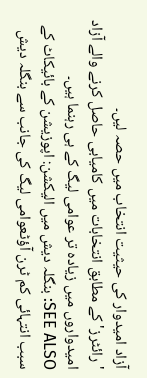آزاد امیدوار کی حیثیت انتخاب میں حصہ لیں۔
'رائٹرز' کے مطابق انتخابات میں کامیابی حاصل کرنے والے آزاد امیدواروں میں زیادہ تر عوامی لیگ کے ہی رہنما ہیں۔
SEE ALSO: بنگلہ دیش میں الیکشن: اپوزیشن کے بائیکاٹ کے سبب انتہائی کم ٹرن آؤٹعوامی لیگ کی جانب سے بنگلہ دیش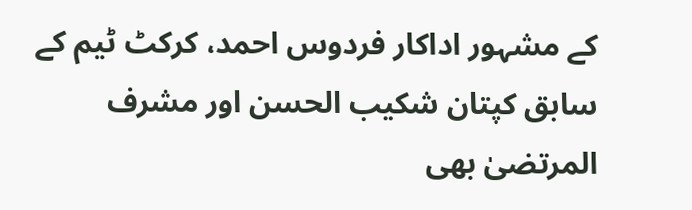کے مشہور اداکار فردوس احمد، کرکٹ ٹیم کے سابق کپتان شکیب الحسن اور مشرف المرتضیٰ بھی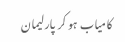کامیاب ہو کر پارلیمان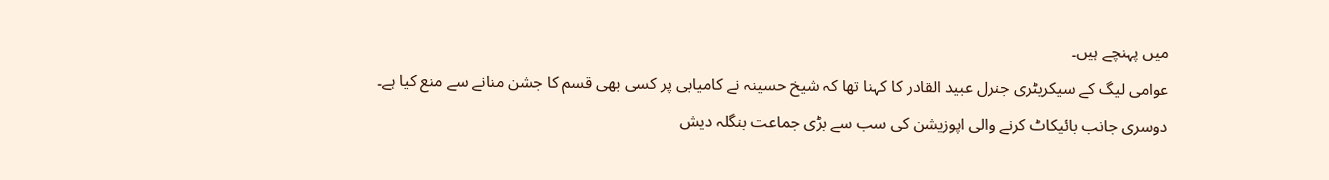میں پہنچے ہیں۔
عوامی لیگ کے سیکریٹری جنرل عبید القادر کا کہنا تھا کہ شیخ حسینہ نے کامیابی پر کسی بھی قسم کا جشن منانے سے منع کیا ہے۔
دوسری جانب بائیکاٹ کرنے والی اپوزیشن کی سب سے بڑی جماعت بنگلہ دیش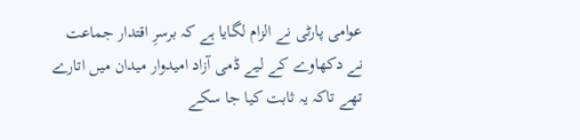عوامی پارٹی نے الزام لگایا ہے کہ برسرِ اقتدار جماعت نے دکھاوے کے لیے ڈمی آزاد امیدوار میدان میں اتارے تھے تاکہ یہ ثابت کیا جا سکے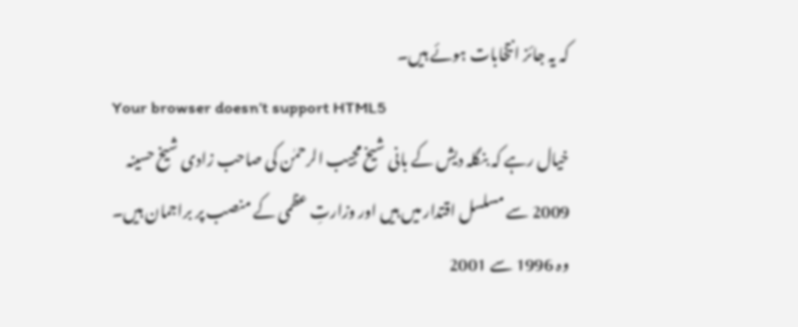کہ یہ جائز انتخابات ہوئے ہیں۔
Your browser doesn’t support HTML5
خیال رہے کہ بنگلہ دیش کے بانی شیخ مجیب الرحمٰن کی صاحب زادی شیخ حسینہ 2009 سے مسلسل اقتدار میں ہیں اور وزارتِ عظمی کے منصب پر براجمان ہیں۔ وہ 1996 سے 2001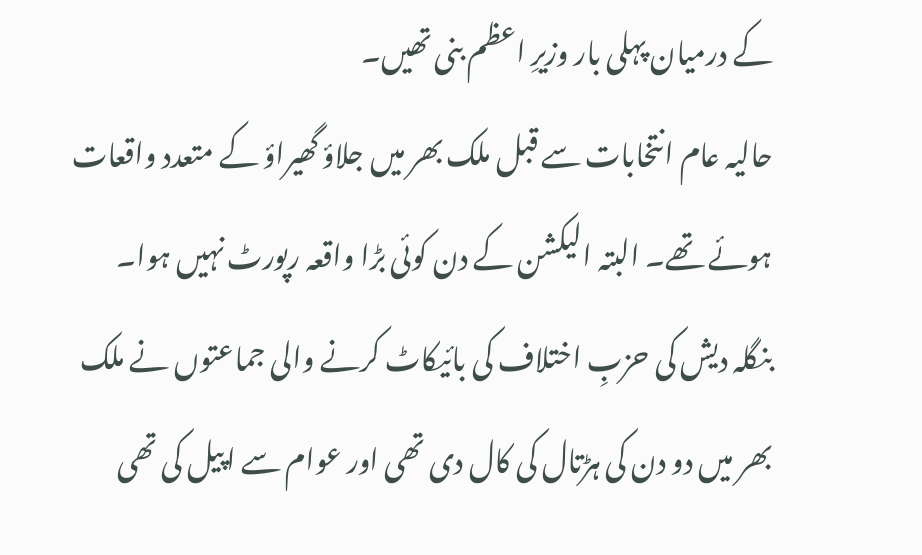کے درمیان پہلی بار وزیرِ اعظم بنی تھیں۔
حالیہ عام انتخابات سے قبل ملک بھر میں جلاؤ گھیراؤ کے متعدد واقعات ہوئے تھے۔ البتہ الیکشن کے دن کوئی بڑا واقعہ رپورٹ نہیں ہوا۔
بنگلہ دیش کی حزبِ اختلاف کی بائیکاٹ کرنے والی جماعتوں نے ملک بھر میں دو دن کی ہڑتال کی کال دی تھی اور عوام سے اپیل کی تھی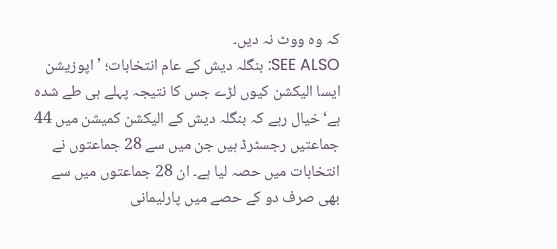کہ وہ ووٹ نہ دیں۔
SEE ALSO: بنگلہ دیش کے عام انتخابات؛ ’اپوزیشن ایسا الیکشن کیوں لڑے جس کا نتیجہ پہلے ہی طے شدہ ہے‘خیال رہے کہ بنگلہ دیش کے الیکشن کمیشن میں 44 جماعتیں رجسٹرڈ ہیں جن میں سے 28 جماعتوں نے انتخابات میں حصہ لیا ہے۔ ان 28 جماعتوں میں سے بھی صرف دو کے حصے میں پارلیمانی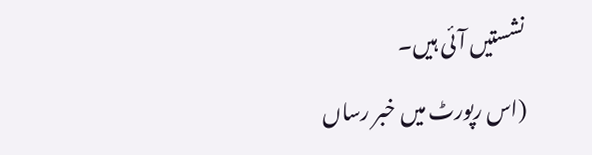نشستیں آئی ہیں۔
(اس رپورٹ میں خبر رساں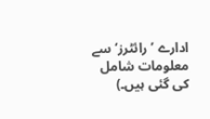ادارے ’رائٹرز‘ سے معلومات شامل کی گئی ہیں۔)